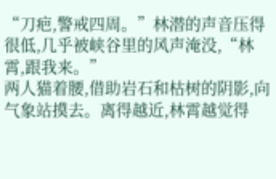“刀疤,警戒四周。”林潜的声音压得很低,几乎被峡谷里的风声淹没,“林霄,跟我来。”
两人猫着腰,借助岩石和枯树的阴影,向气象站摸去。离得越近,林霄越觉得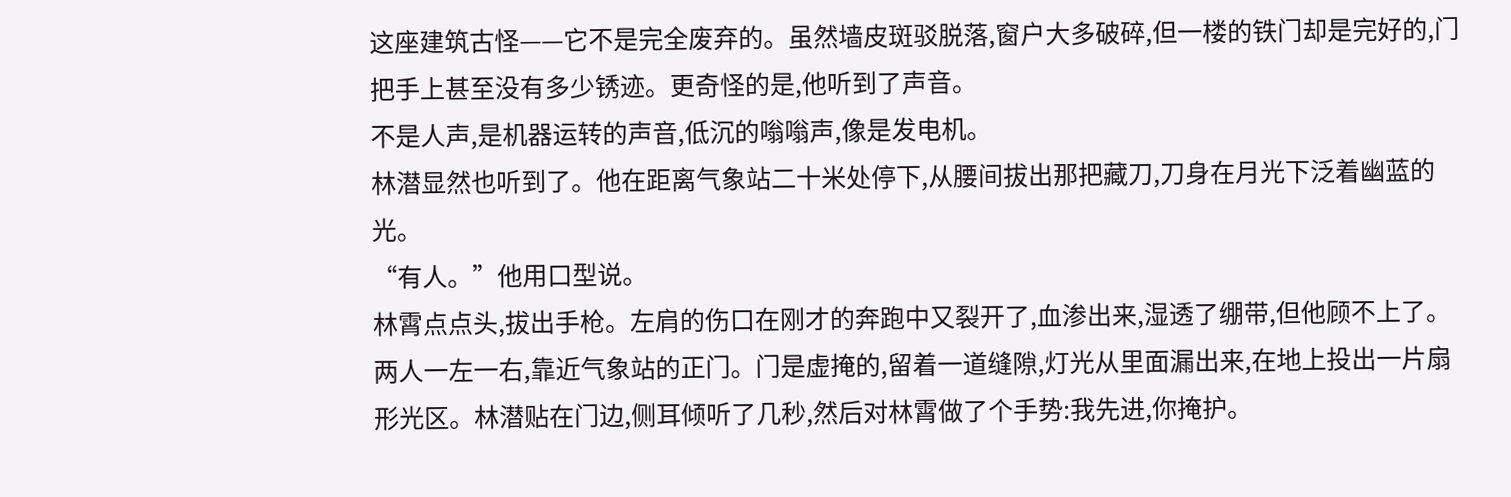这座建筑古怪——它不是完全废弃的。虽然墙皮斑驳脱落,窗户大多破碎,但一楼的铁门却是完好的,门把手上甚至没有多少锈迹。更奇怪的是,他听到了声音。
不是人声,是机器运转的声音,低沉的嗡嗡声,像是发电机。
林潜显然也听到了。他在距离气象站二十米处停下,从腰间拔出那把藏刀,刀身在月光下泛着幽蓝的光。
“有人。”他用口型说。
林霄点点头,拔出手枪。左肩的伤口在刚才的奔跑中又裂开了,血渗出来,湿透了绷带,但他顾不上了。
两人一左一右,靠近气象站的正门。门是虚掩的,留着一道缝隙,灯光从里面漏出来,在地上投出一片扇形光区。林潜贴在门边,侧耳倾听了几秒,然后对林霄做了个手势:我先进,你掩护。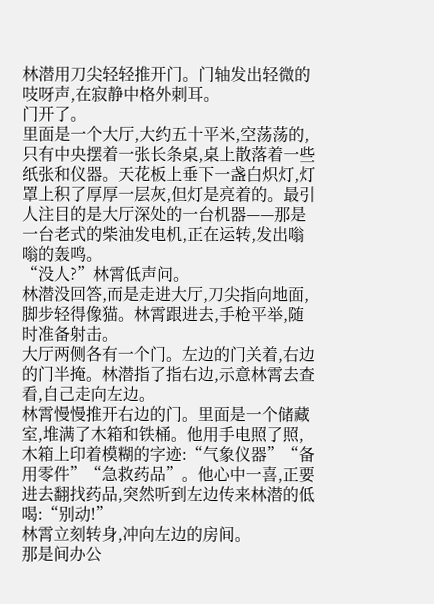林潜用刀尖轻轻推开门。门轴发出轻微的吱呀声,在寂静中格外刺耳。
门开了。
里面是一个大厅,大约五十平米,空荡荡的,只有中央摆着一张长条桌,桌上散落着一些纸张和仪器。天花板上垂下一盏白炽灯,灯罩上积了厚厚一层灰,但灯是亮着的。最引人注目的是大厅深处的一台机器——那是一台老式的柴油发电机,正在运转,发出嗡嗡的轰鸣。
“没人?”林霄低声问。
林潜没回答,而是走进大厅,刀尖指向地面,脚步轻得像猫。林霄跟进去,手枪平举,随时准备射击。
大厅两侧各有一个门。左边的门关着,右边的门半掩。林潜指了指右边,示意林霄去查看,自己走向左边。
林霄慢慢推开右边的门。里面是一个储藏室,堆满了木箱和铁桶。他用手电照了照,木箱上印着模糊的字迹:“气象仪器”“备用零件”“急救药品”。他心中一喜,正要进去翻找药品,突然听到左边传来林潜的低喝:“别动!”
林霄立刻转身,冲向左边的房间。
那是间办公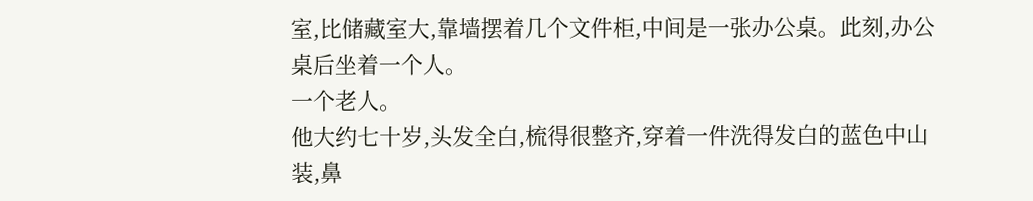室,比储藏室大,靠墙摆着几个文件柜,中间是一张办公桌。此刻,办公桌后坐着一个人。
一个老人。
他大约七十岁,头发全白,梳得很整齐,穿着一件洗得发白的蓝色中山装,鼻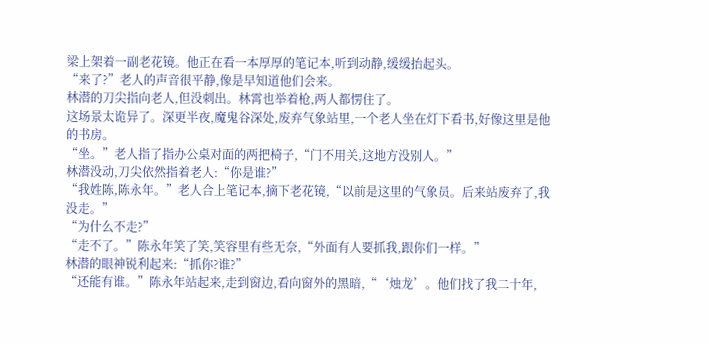梁上架着一副老花镜。他正在看一本厚厚的笔记本,听到动静,缓缓抬起头。
“来了?”老人的声音很平静,像是早知道他们会来。
林潜的刀尖指向老人,但没刺出。林霄也举着枪,两人都愣住了。
这场景太诡异了。深更半夜,魔鬼谷深处,废弃气象站里,一个老人坐在灯下看书,好像这里是他的书房。
“坐。”老人指了指办公桌对面的两把椅子,“门不用关,这地方没别人。”
林潜没动,刀尖依然指着老人:“你是谁?”
“我姓陈,陈永年。”老人合上笔记本,摘下老花镜,“以前是这里的气象员。后来站废弃了,我没走。”
“为什么不走?”
“走不了。”陈永年笑了笑,笑容里有些无奈,“外面有人要抓我,跟你们一样。”
林潜的眼神锐利起来:“抓你?谁?”
“还能有谁。”陈永年站起来,走到窗边,看向窗外的黑暗,“‘烛龙’。他们找了我二十年,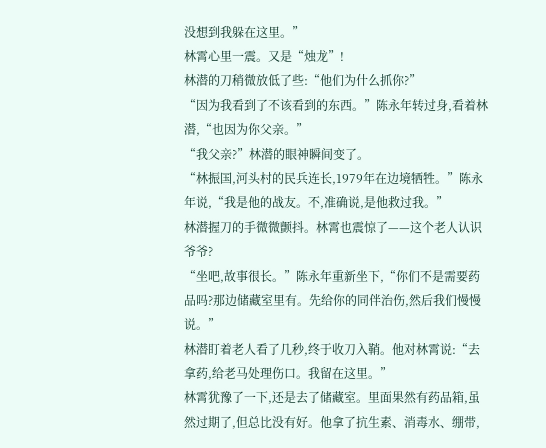没想到我躲在这里。”
林霄心里一震。又是“烛龙”!
林潜的刀稍微放低了些:“他们为什么抓你?”
“因为我看到了不该看到的东西。”陈永年转过身,看着林潜,“也因为你父亲。”
“我父亲?”林潜的眼神瞬间变了。
“林振国,河头村的民兵连长,1979年在边境牺牲。”陈永年说,“我是他的战友。不,准确说,是他救过我。”
林潜握刀的手微微颤抖。林霄也震惊了——这个老人认识爷爷?
“坐吧,故事很长。”陈永年重新坐下,“你们不是需要药品吗?那边储藏室里有。先给你的同伴治伤,然后我们慢慢说。”
林潜盯着老人看了几秒,终于收刀入鞘。他对林霄说:“去拿药,给老马处理伤口。我留在这里。”
林霄犹豫了一下,还是去了储藏室。里面果然有药品箱,虽然过期了,但总比没有好。他拿了抗生素、消毒水、绷带,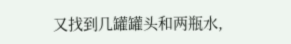又找到几罐罐头和两瓶水,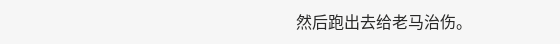然后跑出去给老马治伤。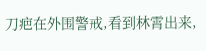刀疤在外围警戒,看到林霄出来,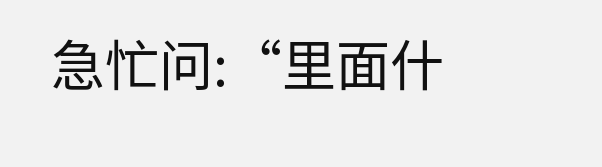急忙问:“里面什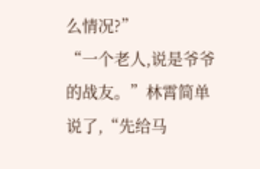么情况?”
“一个老人,说是爷爷的战友。”林霄简单说了,“先给马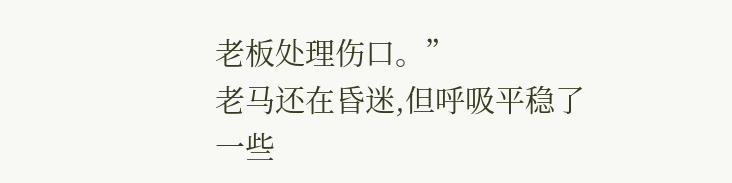老板处理伤口。”
老马还在昏迷,但呼吸平稳了一些